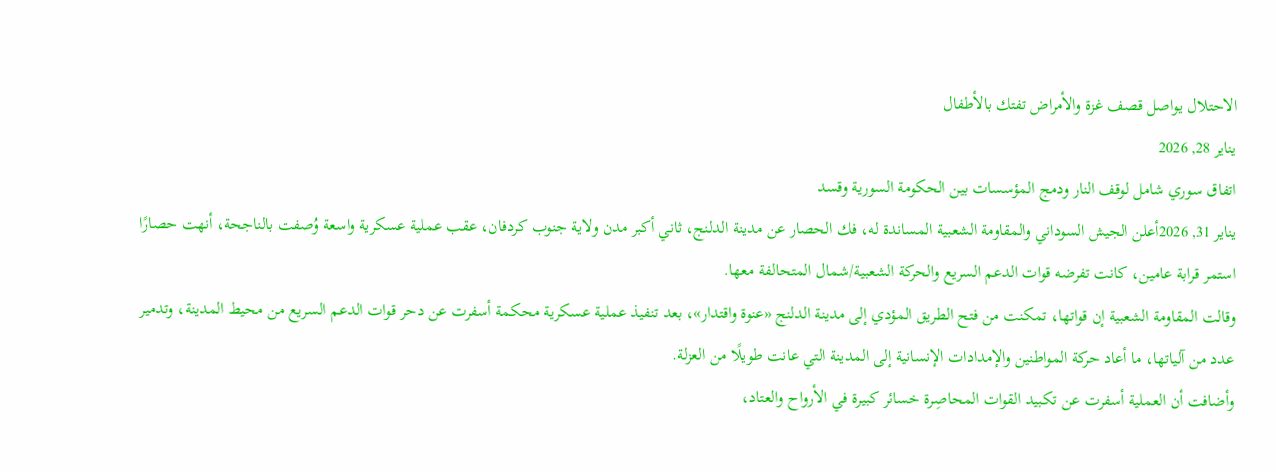الاحتلال يواصل قصف غزة والأمراض تفتك بالأطفال
يناير 28, 2026
اتفاق سوري شامل لوقف النار ودمج المؤسسات بين الحكومة السورية وقسد
يناير 31, 2026أعلن الجيش السوداني والمقاومة الشعبية المساندة له، فك الحصار عن مدينة الدلنج، ثاني أكبر مدن ولاية جنوب كردفان، عقب عملية عسكرية واسعة وُصفت بالناجحة، أنهت حصارًا استمر قرابة عامين، كانت تفرضه قوات الدعم السريع والحركة الشعبية/شمال المتحالفة معها.
وقالت المقاومة الشعبية إن قواتها، تمكنت من فتح الطريق المؤدي إلى مدينة الدلنج «عنوة واقتدار»، بعد تنفيذ عملية عسكرية محكمة أسفرت عن دحر قوات الدعم السريع من محيط المدينة، وتدمير عدد من آلياتها، ما أعاد حركة المواطنين والإمدادات الإنسانية إلى المدينة التي عانت طويلًا من العزلة.
وأضافت أن العملية أسفرت عن تكبيد القوات المحاصِرة خسائر كبيرة في الأرواح والعتاد،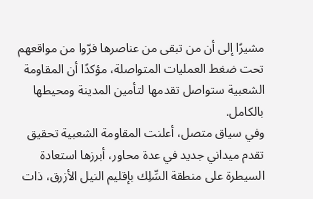مشيرًا إلى أن من تبقى من عناصرها فرّوا من مواقعهم تحت ضغط العمليات المتواصلة، مؤكدًا أن المقاومة الشعبية ستواصل تقدمها لتأمين المدينة ومحيطها بالكامل.
وفي سياق متصل، أعلنت المقاومة الشعبية تحقيق تقدم ميداني جديد في عدة محاور، أبرزها استعادة السيطرة على منطقة السِّلِك بإقليم النيل الأزرق، ذات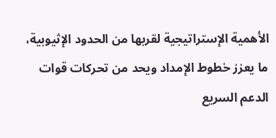الأهمية الإستراتيجية لقربها من الحدود الإثيوبية، ما يعزز خطوط الإمداد ويحد من تحركات قوات الدعم السريع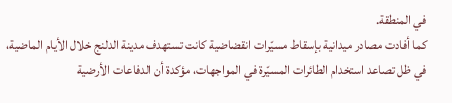في المنطقة.
كما أفادت مصادر ميدانية بإسقاط مسيّرات انقضاضية كانت تستهدف مدينة الدلنج خلال الأيام الماضية، في ظل تصاعد استخدام الطائرات المسيّرة في المواجهات، مؤكدة أن الدفاعات الأرضية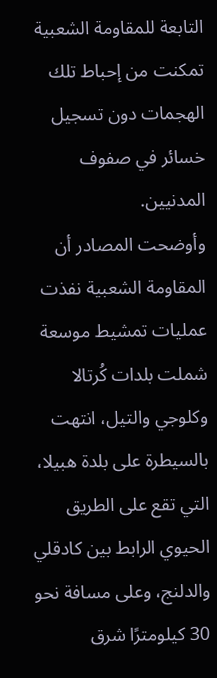التابعة للمقاومة الشعبية تمكنت من إحباط تلك الهجمات دون تسجيل خسائر في صفوف المدنيين.
وأوضحت المصادر أن المقاومة الشعبية نفذت عمليات تمشيط موسعة شملت بلدات كُرتالا وكلوجي والتيل، انتهت بالسيطرة على بلدة هبيلا، التي تقع على الطريق الحيوي الرابط بين كادقلي والدلنج، وعلى مسافة نحو 30 كيلومترًا شرق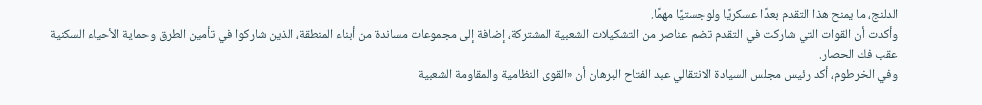الدلنج، ما يمنح هذا التقدم بعدًا عسكريًا ولوجستيًا مهمًا.
وأكدت أن القوات التي شاركت في التقدم تضم عناصر من التشكيلات الشعبية المشتركة، إضافة إلى مجموعات مساندة من أبناء المنطقة، الذين شاركوا في تأمين الطرق وحماية الأحياء السكنية عقب فك الحصار.
وفي الخرطوم، أكد رئيس مجلس السيادة الانتقالي عبد الفتاح البرهان أن «القوى النظامية والمقاومة الشعبية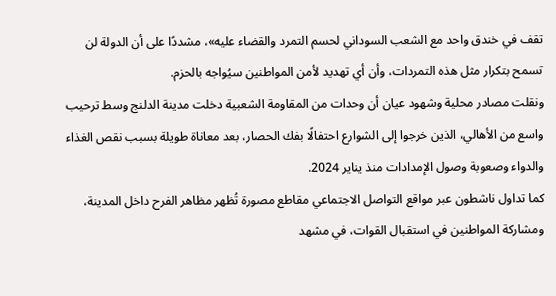تقف في خندق واحد مع الشعب السوداني لحسم التمرد والقضاء عليه»، مشددًا على أن الدولة لن تسمح بتكرار مثل هذه التمردات، وأن أي تهديد لأمن المواطنين سيُواجه بالحزم.
ونقلت مصادر محلية وشهود عيان أن وحدات من المقاومة الشعبية دخلت مدينة الدلنج وسط ترحيب واسع من الأهالي، الذين خرجوا إلى الشوارع احتفالًا بفك الحصار، بعد معاناة طويلة بسبب نقص الغذاء والدواء وصعوبة وصول الإمدادات منذ يناير 2024.
كما تداول ناشطون عبر مواقع التواصل الاجتماعي مقاطع مصورة تُظهر مظاهر الفرح داخل المدينة، ومشاركة المواطنين في استقبال القوات، في مشهد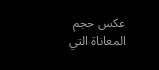عكس حجم المعاناة التي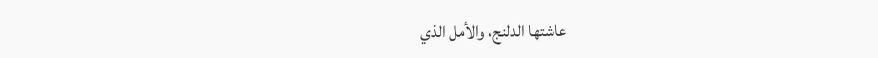عاشتها الدلنج، والأمل الذي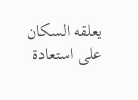يعلقه السكان على استعادة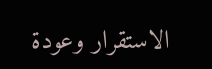الاستقرار وعودة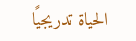الحياة تدريجيًا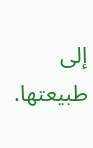إلى طبيعتها.